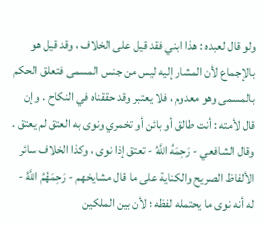ولو قال لعبده : هذا ابني فقد قيل على الخلاف ، وقد قيل هو بالإجماع لأن المشار إليه ليس من جنس المسمى فتعلق الحكم بالمسمى وهو معدوم ، فلا يعتبر وقد حققناه في النكاح . وإن قال لأمته : أنت طالق أو بائن أو تخمري ونوى به العتق لم يعتق . وقال الشافعي - رَحِمَهُ اللَّهُ - تعتق إذا نوى ، وكذا الخلاف سائر الألفاظ الصريح والكناية على ما قال مشايخهم - رَحِمَهُمُ اللَّهُ - له أنه نوى ما يحتمله لفظه ؛ لأن بين الملكين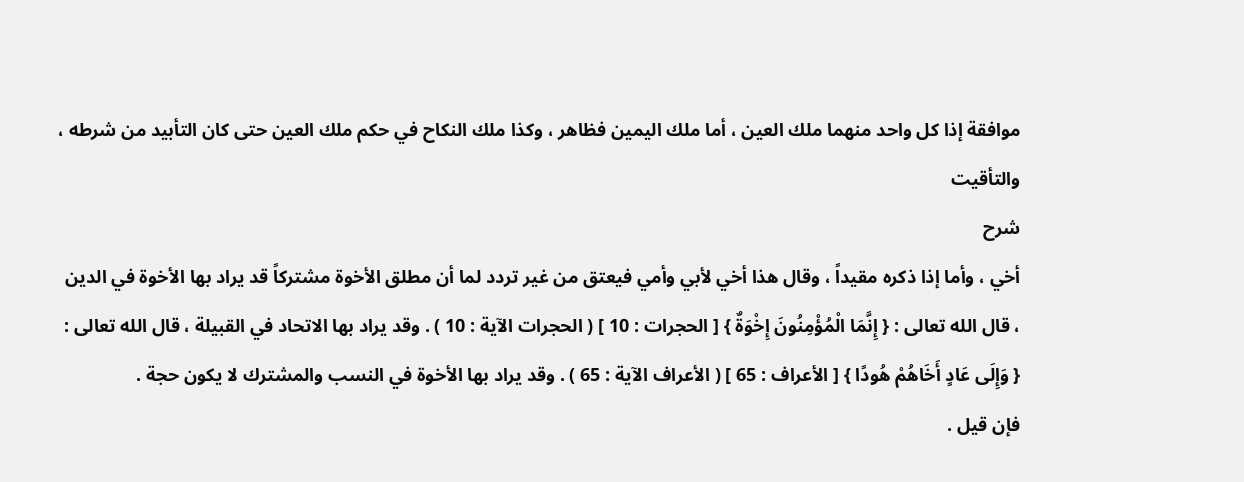موافقة إذا كل واحد منهما ملك العين ، أما ملك اليمين فظاهر ، وكذا ملك النكاح في حكم ملك العين حتى كان التأبيد من شرطه ، والتأقيت
شرح
أخي ، وأما إذا ذكره مقيداً ، وقال هذا أخي لأبي وأمي فيعتق من غير تردد لما أن مطلق الأخوة مشتركاً قد يراد بها الأخوة في الدين ، قال الله تعالى : { إِنَّمَا الْمُؤْمِنُونَ إِخْوَةٌ } [ الحجرات : 10 ] ( الحجرات الآية : 10 ) . وقد يراد بها الاتحاد في القبيلة ، قال الله تعالى : { وَإِلَى عَادٍ أَخَاهُمْ هُودًا } [ الأعراف : 65 ] ( الأعراف الآية : 65 ) . وقد يراد بها الأخوة في النسب والمشترك لا يكون حجة .
فإن قيل .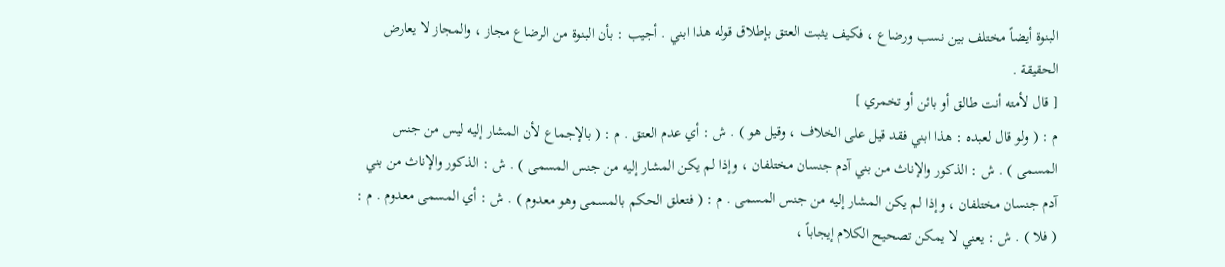البنوة أيضاً مختلف بين نسب ورضاع ، فكيف يثبت العتق بإطلاق قوله هذا ابني . أجيب : بأن البنوة من الرضاع مجاز ، والمجاز لا يعارض الحقيقة .
[ قال لأمته أنت طالق أو بائن أو تخمري ]
م : ( ولو قال لعبده : هذا ابني فقد قيل على الخلاف ، وقيل هو ) . ش : أي عدم العتق . م : ( بالإجماع لأن المشار إليه ليس من جنس المسمى ) . ش : الذكور والإناث من بني آدم جنسان مختلفان ، وإذا لم يكن المشار إليه من جنس المسمى ) . ش : الذكور والإناث من بني آدم جنسان مختلفان ، وإذا لم يكن المشار إليه من جنس المسمى . م : ( فتعلق الحكم بالمسمى وهو معدوم ) . ش : أي المسمى معدوم . م : ( فلا ) . ش : يعني لا يمكن تصحيح الكلام إيجاباً ،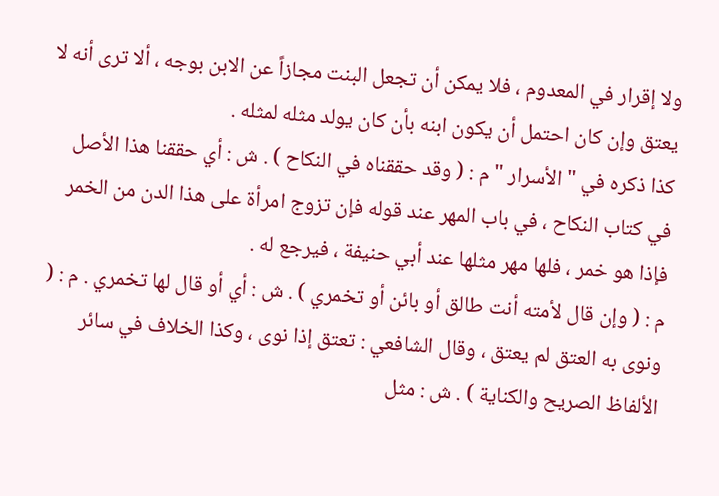ولا إقرار في المعدوم ، فلا يمكن أن تجعل البنت مجازاً عن الابن بوجه ، ألا ترى أنه لا يعتق وإن كان احتمل أن يكون ابنه بأن كان يولد مثله لمثله .
كذا ذكره في " الأسرار " م : ( وقد حققناه في النكاح ) . ش : أي حققنا هذا الأصل في كتاب النكاح ، في باب المهر عند قوله فإن تزوج امرأة على هذا الدن من الخمر فإذا هو خمر ، فلها مهر مثلها عند أبي حنيفة ، فيرجع له .
م : ( وإن قال لأمته أنت طالق أو بائن أو تخمري ) . ش : أي أو قال لها تخمري . م : ( ونوى به العتق لم يعتق ، وقال الشافعي : تعتق إذا نوى ، وكذا الخلاف في سائر الألفاظ الصريح والكناية ) . ش : مثل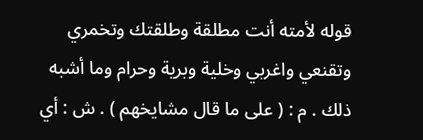قوله لأمته أنت مطلقة وطلقتك وتخمري وتقنعي واغربي وخلية وبرية وحرام وما أشبه ذلك . م : ( على ما قال مشايخهم ) . ش : أي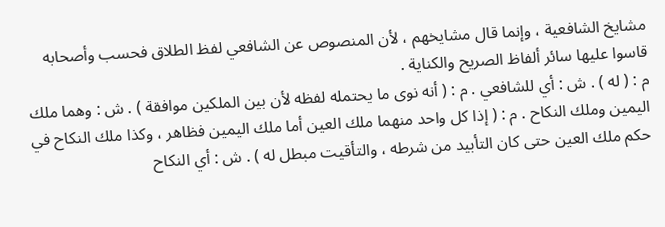مشايخ الشافعية ، وإنما قال مشايخهم ، لأن المنصوص عن الشافعي لفظ الطلاق فحسب وأصحابه قاسوا عليها سائر ألفاظ الصريح والكناية .
م : ( له ) . ش : أي للشافعي . م : ( أنه نوى ما يحتمله لفظه لأن بين الملكين موافقة ) . ش : وهما ملك اليمين وملك النكاح . م : ( إذا كل واحد منهما ملك العين أما ملك اليمين فظاهر ، وكذا ملك النكاح في حكم ملك العين حتى كان التأبيد من شرطه ، والتأقيت مبطل له ) . ش : أي النكاح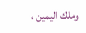وملك اليمين ،